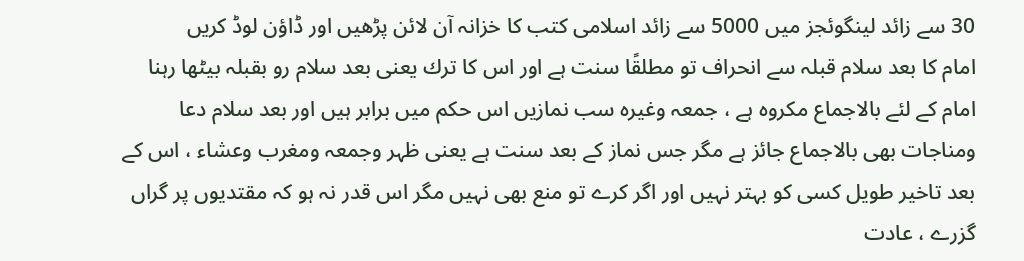30 سے زائد لینگوئجز میں 5000 سے زائد اسلامی کتب کا خزانہ آن لائن پڑھیں اور ڈاؤن لوڈ کریں
امام کا بعد سلام قبلہ سے انحراف تو مطلقًا سنت ہے اور اس کا ترك یعنی بعد سلام رو بقبلہ بیٹھا رہنا امام کے لئے بالاجماع مکروہ ہے ، جمعہ وغیرہ سب نمازیں اس حکم میں برابر ہیں اور بعد سلام دعا ومناجات بھی بالاجماع جائز ہے مگر جس نماز کے بعد سنت ہے یعنی ظہر وجمعہ ومغرب وعشاء ، اس کے بعد تاخیر طویل کسی کو بہتر نہیں اور اگر کرے تو منع بھی نہیں مگر اس قدر نہ ہو کہ مقتدیوں پر گراں گزرے ، عادت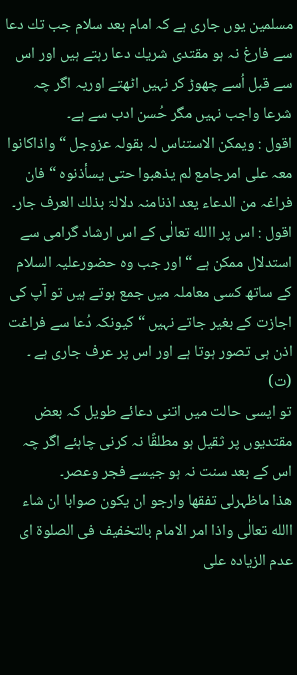مسلمین یوں جاری ہے کہ امام بعد سلام جب تك دعا سے فارغ نہ ہو مقتدی شریك دعا رہتے ہیں اور اس سے قبل اُسے چھوڑ کر نہیں اٹھتے اوریہ اگر چہ شرعا واجب نہیں مگر حُسن ادب سے ہے۔
اقول : ویمکن الاستناس لہ بقولہ عزوجل “ واذاکانوا معہ علی امرجامع لم یذھبوا حتی یسأذنوہ “ فان فراغہ من الدعاء یعد اذنامنہ دلالۃ بذلك العرف جار۔
اقول : اس پر االله تعالٰی کے اس ارشاد گرامی سے استدلال ممکن ہے “ اور جب وہ حضورعلیہ السلام کے ساتھ کسی معاملہ میں جمع ہوتے ہیں تو آپ کی اجازت کے بغیر جاتے نہیں “ کیونکہ دُعا سے فراغت اذن ہی تصور ہوتا ہے اور اس پر عرف جاری ہے ۔ (ت)
تو ایسی حالت میں اتنی دعائے طویل کہ بعض مقتدیوں پر ثقیل ہو مطلقًا نہ کرنی چاہئے اگر چہ اس کے بعد سنت نہ ہو جیسے فجر وعصر۔
ھذا ماظہرلی تفقھا وارجو ان یکون صوابا ان شاء االله تعالٰی واذا امر الامام بالتخفیف فی الصلوۃ ای عدم الزیادہ علی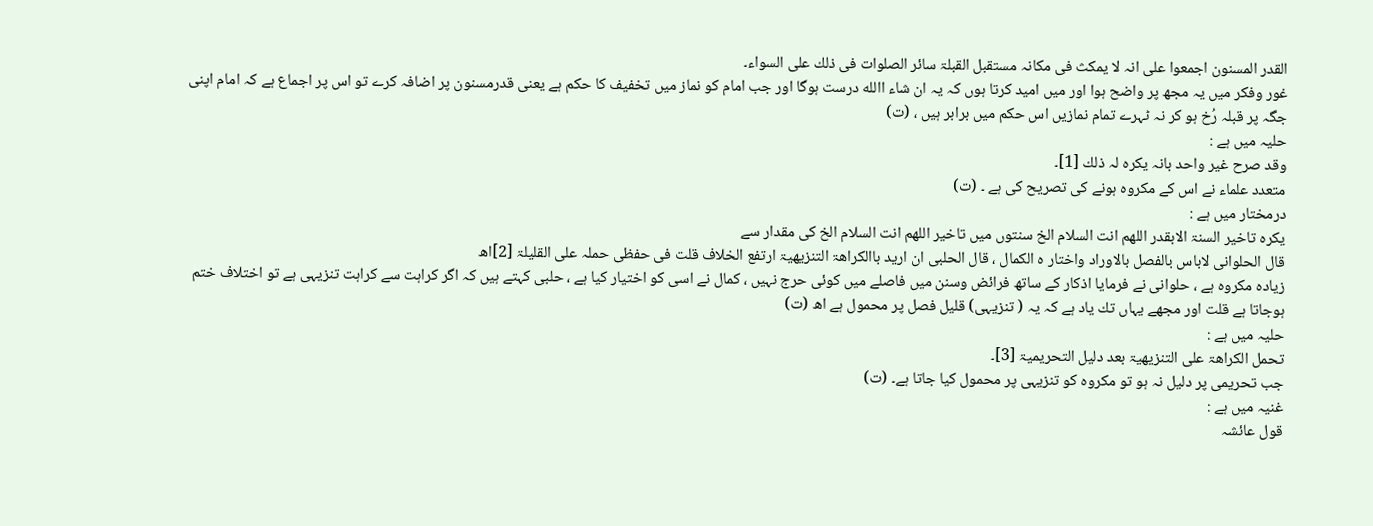القدر المسنون اجمعوا علی انہ لا یمکث فی مکانہ مستقبل القبلۃ سائر الصلوات فی ذلك علی السواء۔
غور وفکر میں یہ مجھ پر واضح ہوا اور میں امید کرتا ہوں کہ یہ ان شاء االله درست ہوگا اور جب امام کو نماز میں تخفیف کا حکم ہے یعنی قدرمسنون پر اضافہ کرے تو اس پر اجماع ہے کہ امام اپنی جگہ پر قبلہ رُخ ہو کر نہ ٹہرے تمام نمازیں اس حکم میں برابر ہیں ، (ت)
حلیہ میں ہے :
وقد صرح غیر واحد بانہ یکرہ لہ ذلك [1]۔
متعدد علماء نے اس کے مکروہ ہونے کی تصریح کی ہے ۔ (ت)
درمختار میں ہے :
یکرہ تاخیر السنۃ الابقدر اللھم انت السلام الخ سنتوں میں تاخیر اللھم انت السلام الخ کی مقدار سے
قال الحلوانی لاباس بالفصل بالاوراد واختار ہ الکمال ، قال الحلبی ان ارید باالکراھۃ التنزیھیۃ ارتفع الخلاف قلت فی حفظی حملہ علی القلیلۃ [2]اھ
زیادہ مکروہ ہے ، حلوانی نے فرمایا اذکار کے ساتھ فرائض وسنن میں فاصلے میں کوئی حرج نہیں ، کمال نے اسی کو اختیار کیا ہے ، حلبی کہتے ہیں کہ اگر کراہت سے کراہت تنزیہی ہے تو اختلاف ختم ہوجاتا ہے قلت اور مجھے یہاں تك یاد ہے کہ یہ ( تنزیہی) قلیل فصل پر محمول ہے اھ (ت)
حلیہ میں ہے :
تحمل الکراھۃ علی التنزیھیۃ بعد دلیل التحریمیۃ [3]۔
جب تحریمی پر دلیل نہ ہو تو مکروہ کو تنزیہی پر محمول کیا جاتا ہے۔ (ت)
غنیہ میں ہے :
قول عائشہ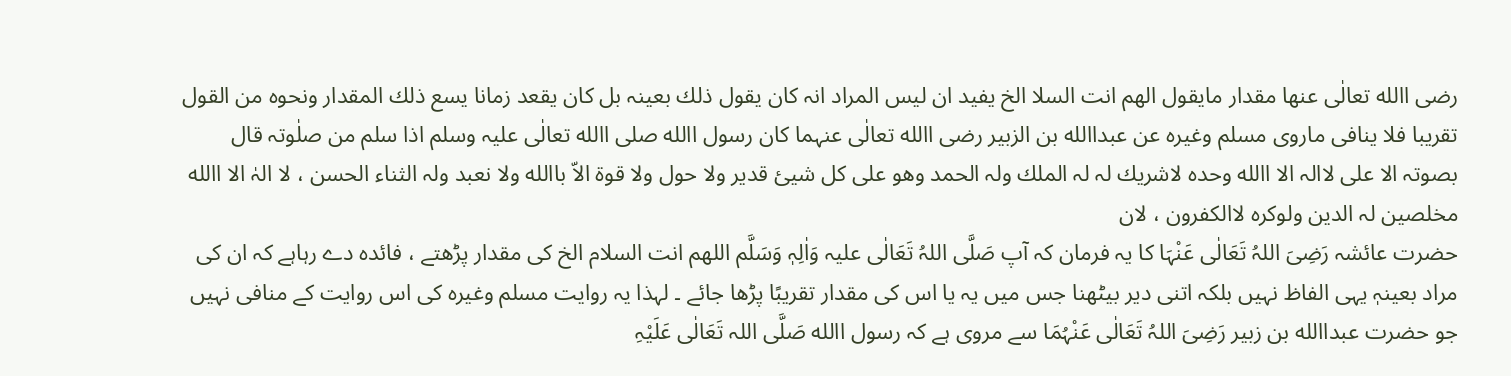رضی االله تعالٰی عنھا مقدار مایقول الھم انت السلا الخ یفید ان لیس المراد انہ کان یقول ذلك بعینہ بل کان یقعد زمانا یسع ذلك المقدار ونحوہ من القول تقریبا فلا ینافی ماروی مسلم وغیرہ عن عبداالله بن الزبیر رضی االله تعالٰی عنہما کان رسول االله صلی االله تعالٰی علیہ وسلم اذا سلم من صلٰوتہ قال بصوتہ الا علی لاالہ الا االله وحدہ لاشریك لہ لہ الملك ولہ الحمد وھو علی کل شیئ قدیر ولا حول ولا قوۃ الاّ باالله ولا نعبد ولہ الثناء الحسن ، لا الہٰ الا االله مخلصین لہ الدین ولوکرہ لاالکفرون ، لان
حضرت عائشہ رَضِیَ اللہُ تَعَالٰی عَنْہَا کا یہ فرمان کہ آپ صَلَّی اللہُ تَعَالٰی علیہ وَاٰلِہٖ وَسَلَّم اللھم انت السلام الخ کی مقدار پڑھتے ، فائدہ دے رہاہے کہ ان کی مراد بعینہٖ یہی الفاظ نہیں بلکہ اتنی دیر بیٹھنا جس میں یہ یا اس کی مقدار تقریبًا پڑھا جائے ۔ لہذا یہ روایت مسلم وغیرہ کی اس روایت کے منافی نہیں جو حضرت عبداالله بن زبیر رَضِیَ اللہُ تَعَالٰی عَنْہُمَا سے مروی ہے کہ رسول االله صَلَّی اللہ تَعَالٰی عَلَیْہِ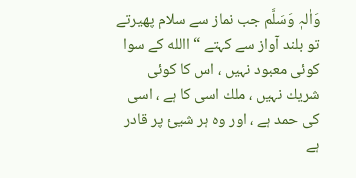وَاٰلہٖ وَسَلَّم جب نماز سے سلام پھیرتے تو بلند آواز سے کہتے “ االله کے سوا کوئی معبود نہیں ، اس کا کوئی شریك نہیں ، ملك اسی کا ہے ، اسی کی حمد ہے ، اور وہ ہر شیئ پر قادر ہے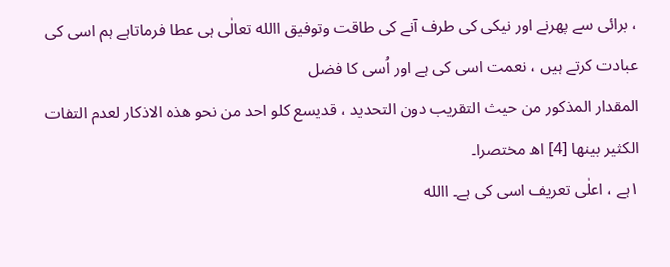، برائی سے پھرنے اور نیکی کی طرف آنے کی طاقت وتوفیق االله تعالٰی ہی عطا فرماتاہے ہم اسی کی عبادت کرتے ہیں ، نعمت اسی کی ہے اور اُسی کا فضل
المقدار المذکور من حیث التقریب دون التحدید ، قدیسع کلو احد من نحو ھذہ الاذکار لعدم التفات الکثیر بینھا [4] اھ مختصرا۔
١ہے ، اعلٰی تعریف اسی کی ہے۔ االله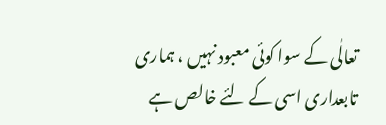تعالٰی کے سوا کوئی معبود نہیں ، ہماری تابعداری اسی کے لئے خالص ہے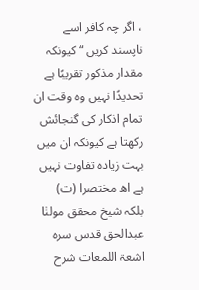، اگر چہ کافر اسے ناپسند کریں “ کیونکہ مقدار مذکور تقریبًا ہے تحدیدًا نہیں وہ وقت ان تمام اذکار کی گنجائش رکھتا ہے کیونکہ ان میں بہت زیادہ تفاوت نہیں ہے اھ مختصرا (ت)
بلکہ شیخ محقق مولنٰا عبدالحق قدس سرہ اشعۃ اللمعات شرح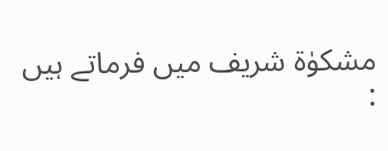مشکوٰۃ شریف میں فرماتے ہیں :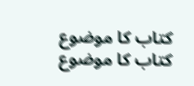کتاب کا موضوع
کتاب کا موضوع